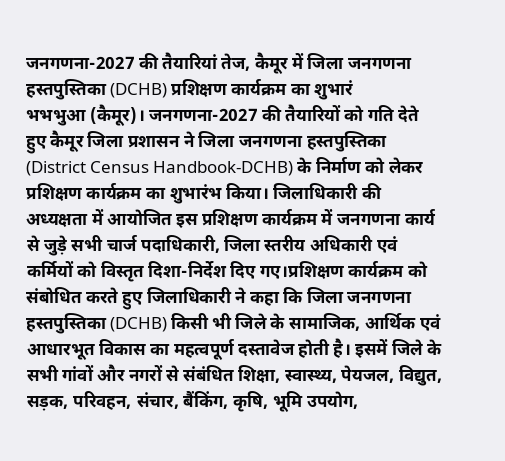जनगणना-2027 की तैयारियां तेज, कैमूर में जिला जनगणना हस्तपुस्तिका (DCHB) प्रशिक्षण कार्यक्रम का शुभारं
भभभुआ (कैमूर)। जनगणना-2027 की तैयारियों को गति देते हुए कैमूर जिला प्रशासन ने जिला जनगणना हस्तपुस्तिका (District Census Handbook-DCHB) के निर्माण को लेकर प्रशिक्षण कार्यक्रम का शुभारंभ किया। जिलाधिकारी की अध्यक्षता में आयोजित इस प्रशिक्षण कार्यक्रम में जनगणना कार्य से जुड़े सभी चार्ज पदाधिकारी, जिला स्तरीय अधिकारी एवं कर्मियों को विस्तृत दिशा-निर्देश दिए गए।प्रशिक्षण कार्यक्रम को संबोधित करते हुए जिलाधिकारी ने कहा कि जिला जनगणना हस्तपुस्तिका (DCHB) किसी भी जिले के सामाजिक, आर्थिक एवं आधारभूत विकास का महत्वपूर्ण दस्तावेज होती है। इसमें जिले के सभी गांवों और नगरों से संबंधित शिक्षा, स्वास्थ्य, पेयजल, विद्युत, सड़क, परिवहन, संचार, बैंकिंग, कृषि, भूमि उपयोग,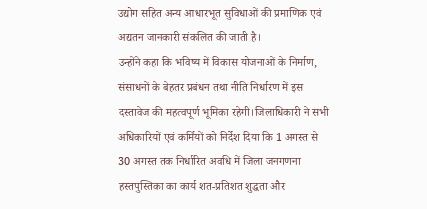उद्योग सहित अन्य आधारभूत सुविधाओं की प्रमाणिक एवं अद्यतन जानकारी संकलित की जाती है।
उन्होंने कहा कि भविष्य में विकास योजनाओं के निर्माण, संसाधनों के बेहतर प्रबंधन तथा नीति निर्धारण में इस दस्तावेज की महत्वपूर्ण भूमिका रहेगी।जिलाधिकारी ने सभी अधिकारियों एवं कर्मियों को निर्देश दिया कि 1 अगस्त से 30 अगस्त तक निर्धारित अवधि में जिला जनगणना हस्तपुस्तिका का कार्य शत-प्रतिशत शुद्धता और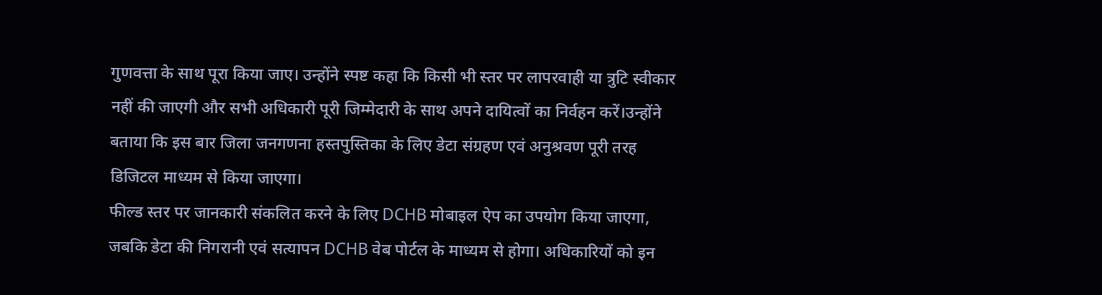गुणवत्ता के साथ पूरा किया जाए। उन्होंने स्पष्ट कहा कि किसी भी स्तर पर लापरवाही या त्रुटि स्वीकार नहीं की जाएगी और सभी अधिकारी पूरी जिम्मेदारी के साथ अपने दायित्वों का निर्वहन करें।उन्होंने बताया कि इस बार जिला जनगणना हस्तपुस्तिका के लिए डेटा संग्रहण एवं अनुश्रवण पूरी तरह डिजिटल माध्यम से किया जाएगा।
फील्ड स्तर पर जानकारी संकलित करने के लिए DCHB मोबाइल ऐप का उपयोग किया जाएगा, जबकि डेटा की निगरानी एवं सत्यापन DCHB वेब पोर्टल के माध्यम से होगा। अधिकारियों को इन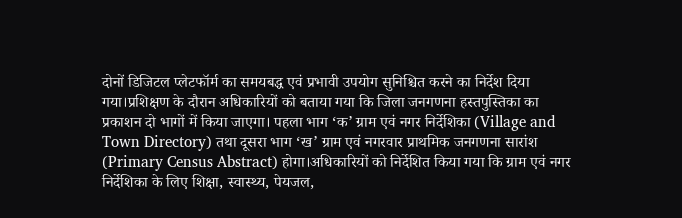दोनों डिजिटल प्लेटफॉर्म का समयबद्ध एवं प्रभावी उपयोग सुनिश्चित करने का निर्देश दिया गया।प्रशिक्षण के दौरान अधिकारियों को बताया गया कि जिला जनगणना हस्तपुस्तिका का प्रकाशन दो भागों में किया जाएगा। पहला भाग ‘क’ ग्राम एवं नगर निर्देशिका (Village and Town Directory) तथा दूसरा भाग ‘ख’ ग्राम एवं नगरवार प्राथमिक जनगणना सारांश (Primary Census Abstract) होगा।अधिकारियों को निर्देशित किया गया कि ग्राम एवं नगर निर्देशिका के लिए शिक्षा, स्वास्थ्य, पेयजल,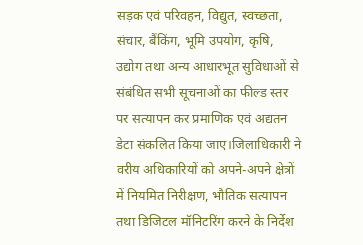सड़क एवं परिवहन, विद्युत, स्वच्छता, संचार, बैंकिंग, भूमि उपयोग, कृषि, उद्योग तथा अन्य आधारभूत सुविधाओं से संबंधित सभी सूचनाओं का फील्ड स्तर पर सत्यापन कर प्रमाणिक एवं अद्यतन डेटा संकलित किया जाए।जिलाधिकारी ने वरीय अधिकारियों को अपने-अपने क्षेत्रों में नियमित निरीक्षण, भौतिक सत्यापन तथा डिजिटल मॉनिटरिंग करने के निर्देश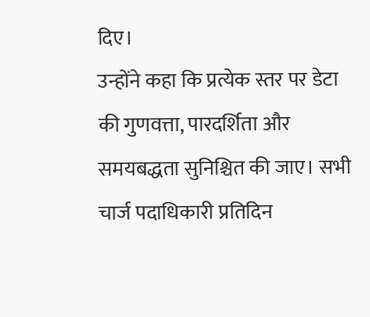दिए।
उन्होंने कहा कि प्रत्येक स्तर पर डेटा की गुणवत्ता, पारदर्शिता और समयबद्धता सुनिश्चित की जाए। सभी चार्ज पदाधिकारी प्रतिदिन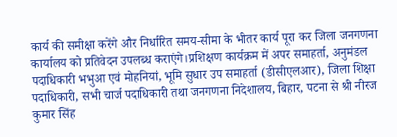कार्य की समीक्षा करेंगे और निर्धारित समय-सीमा के भीतर कार्य पूरा कर जिला जनगणना कार्यालय को प्रतिवेदन उपलब्ध कराएंगे।प्रशिक्षण कार्यक्रम में अपर समाहर्ता, अनुमंडल पदाधिकारी भभुआ एवं मोहनियां, भूमि सुधार उप समाहर्ता (डीसीएलआर), जिला शिक्षा पदाधिकारी, सभी चार्ज पदाधिकारी तथा जनगणना निदेशालय, बिहार, पटना से श्री नीरज कुमार सिंह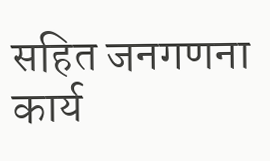सहित जनगणना कार्य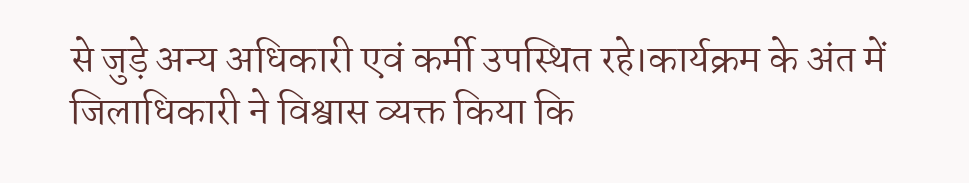से जुड़े अन्य अधिकारी एवं कर्मी उपस्थित रहे।कार्यक्रम के अंत में जिलाधिकारी ने विश्वास व्यक्त किया कि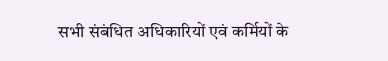सभी संबंधित अधिकारियों एवं कर्मियों के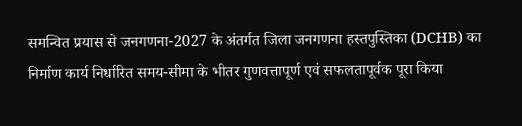समन्वित प्रयास से जनगणना-2027 के अंतर्गत जिला जनगणना हस्तपुस्तिका (DCHB) का निर्माण कार्य निर्धारित समय-सीमा के भीतर गुणवत्तापूर्ण एवं सफलतापूर्वक पूरा किया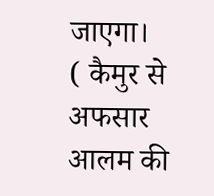जाएगा।
( कैमुर से अफसार आलम की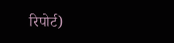रिपोर्ट)